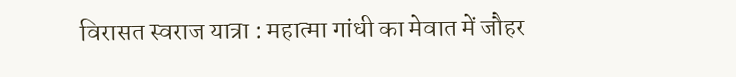विरासत स्वराज यात्रा : महात्मा गांधी का मेवात में जौहर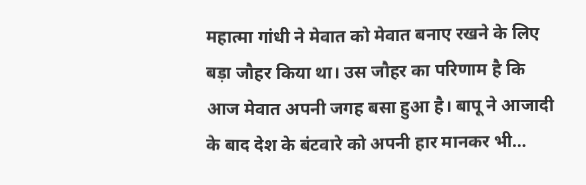महात्मा गांधी ने मेवात को मेवात बनाए रखने के लिए बड़ा जौहर किया था। उस जौहर का परिणाम है कि आज मेवात अपनी जगह बसा हुआ है। बापू ने आजादी के बाद देश के बंटवारे को अपनी हार मानकर भी…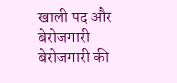खाली पद और बेरोजगारी
बेरोजगारी की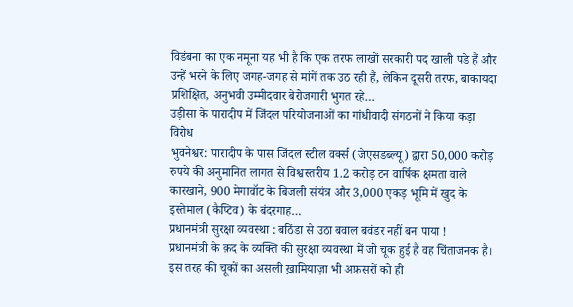विडंबना का एक नमूना यह भी है कि एक तरफ लाखों सरकारी पद खाली पडे हैं और उन्हें भरने के लिए जगह-जगह से मांगें तक उठ रही हैं, लेकिन दूसरी तरफ, बाकायदा प्रशिक्षित, अनुभवी उम्मीदवार बेरोजगारी भुगत रहे…
उड़ीसा के पारादीप में जिंदल परियोजनाओं का गांधीवादी संगठनों ने किया कड़ा विरोध
भुवनेश्वर: पारादीप के पास जिंदल स्टील वर्क्स (जेएसडब्ल्यू) द्वारा 50,000 करोड़ रुपये की अनुमानित लागत से विश्वस्तरीय 1.2 करोड़ टन वार्षिक क्षमता वाले कारखाने, 900 मेगावॉट के बिजली संयंत्र और 3,000 एकड़ भूमि में खुद के इस्तेमाल (कैप्टिव) के बंदरगाह…
प्रधानमंत्री सुरक्षा व्यवस्था : बठिंडा से उठा बवाल बवंडर नहीं बन पाया !
प्रधानमंत्री के क़द के व्यक्ति की सुरक्षा व्यवस्था में जो चूक हुई है वह चिंताजनक है। इस तरह की चूकों का असली ख़ामियाज़ा भी अफ़सरों को ही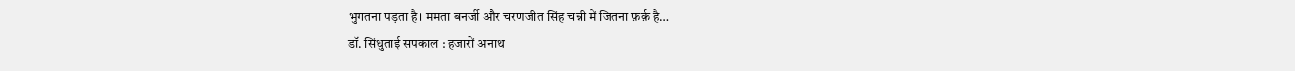भुगतना पड़ता है। ममता बनर्जी और चरणजीत सिंह चन्नी में जितना फ़र्क़ है…
डॉ. सिंधुताई सपकाल : हजारों अनाथ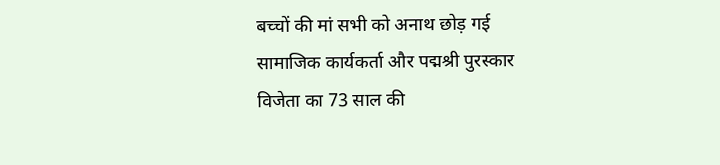बच्चों की मां सभी को अनाथ छोड़ गई
सामाजिक कार्यकर्ता और पद्मश्री पुरस्कार विजेता का 73 साल की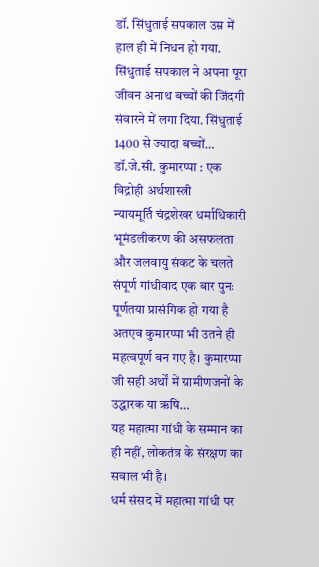डॉ. सिंधुताई सपकाल उम्र में हाल ही में निधन हो गया. सिंधुताई सपकाल ने अपना पूरा जीवन अनाथ बच्चों की जिंदगी संवारने में लगा दिया. सिंधुताई 1400 से ज्यादा बच्चों…
डॉ.जे.सी. कुमारप्पा : एक विद्रोही अर्थशास्त्री
न्यायमूर्ति चंद्रशेखर धर्माधिकारी भूमंडलीकरण की असफलता और जलवायु संकट के चलते संपूर्ण गांधीवाद एक बार पुनः पूर्णतया प्रासंगिक हो गया है अतएव कुमारप्पा भी उतने ही महत्वपूर्ण बन गए है। कुमारप्पा जी सही अर्थों में ग्रामीणजनों के उद्धारक या ऋषि…
यह महात्मा गांधी के सम्मान का ही नहीं, लोकतंत्र के संरक्षण का सवाल भी है।
धर्म संसद में महात्मा गांधी पर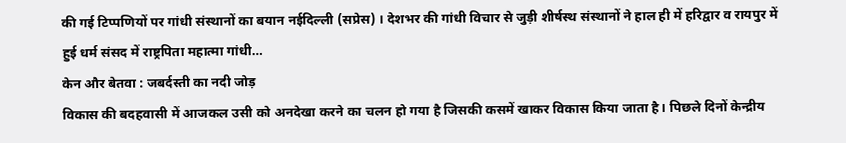की गई टिप्पणियों पर गांधी संस्थानों का बयान नईदिल्ली (सप्रेस) । देशभर की गांधी विचार से जुड़ी शीर्षस्थ संस्थानों ने हाल ही में हरिद्वार व रायपुर में हुई धर्म संसद में राष्ट्रपिता महात्मा गांधी…
केन और बेतवा : जबर्दस्ती का नदी जोड़
विकास की बदहवासी में आजकल उसी को अनदेखा करने का चलन हो गया है जिसकी कसमें खाकर विकास किया जाता है। पिछले दिनों केन्द्रीय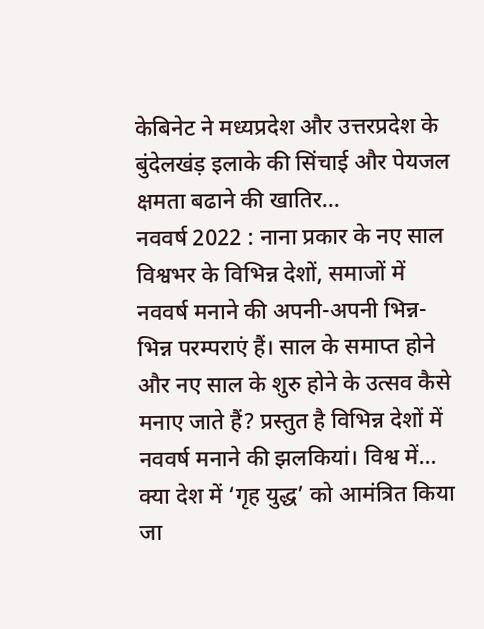केबिनेट ने मध्यप्रदेश और उत्तरप्रदेश के बुंदेलखंड़ इलाके की सिंचाई और पेयजल क्षमता बढाने की खातिर…
नववर्ष 2022 : नाना प्रकार के नए साल
विश्वभर के विभिन्न देशों, समाजों में नववर्ष मनाने की अपनी-अपनी भिन्न-भिन्न परम्पराएं हैं। साल के समाप्त होने और नए साल के शुरु होने के उत्सव कैसे मनाए जाते हैं? प्रस्तुत है विभिन्न देशों में नववर्ष मनाने की झलकियां। विश्व में…
क्या देश में ‘गृह युद्ध’ को आमंत्रित किया जा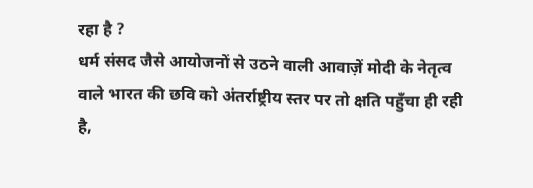रहा है ?
धर्म संसद जैसे आयोजनों से उठने वाली आवाज़ें मोदी के नेतृत्व वाले भारत की छवि को अंतर्राष्ट्रीय स्तर पर तो क्षति पहुँचा ही रही है,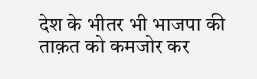देश के भीतर भी भाजपा की ताक़त को कमजोर कर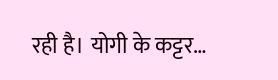रही है। योगी के कट्टर…